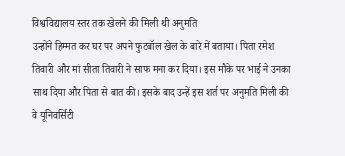विश्वविद्यालय स्तर तक खेलने की मिली थी अनुमति
उन्होंने हिम्मत कर घर पर अपने फुटबॉल खेल के बारे में बताया। पिता रमेश तिवारी और मां सीता तिवारी ने साफ मना कर दिया। इस मौके पर भाई ने उनका साथ दिया और पिता से बात की। इसके बाद उन्हें इस शर्त पर अनुमति मिली की वे यूनिवर्सिटी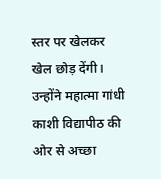स्तर पर खेलकर खेल छोड़ देंगी। उन्होंने महात्मा गांधी काशी विद्यापीठ की ओर से अच्छा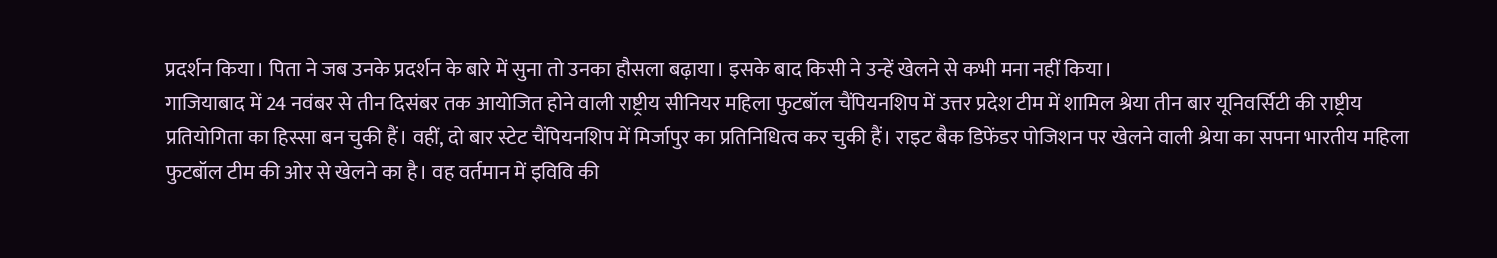प्रदर्शन किया। पिता ने जब उनके प्रदर्शन के बारे में सुना तो उनका हौसला बढ़ाया। इसके बाद किसी ने उन्हें खेलने से कभी मना नहीं किया।
गाजियाबाद में 24 नवंबर से तीन दिसंबर तक आयोजित होने वाली राष्ट्रीय सीनियर महिला फुटबॉल चैंपियनशिप में उत्तर प्रदेश टीम में शामिल श्रेया तीन बार यूनिवर्सिटी की राष्ट्रीय प्रतियोगिता का हिस्सा बन चुकी हैं। वहीं, दो बार स्टेट चैंपियनशिप में मिर्जापुर का प्रतिनिधित्व कर चुकी हैं। राइट बैक डिफेंडर पोजिशन पर खेलने वाली श्रेया का सपना भारतीय महिला फुटबॉल टीम की ओर से खेलने का है। वह वर्तमान में इविवि की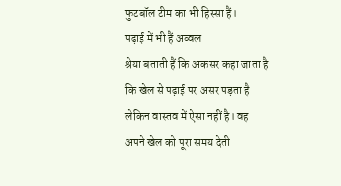फुटबॉल टीम का भी हिस्सा हैं।
पढ़ाई में भी हैं अव्वल
श्रेया बताती हैं कि अकसर कहा जाता है कि खेल से पढ़ाई पर असर पड़ता है लेकिन वास्तव में ऐसा नहीं है। वह अपने खेल को पूरा समय देती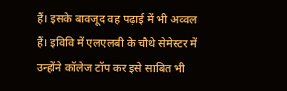हैं। इसके बावजूद वह पढ़ाई में भी अव्वल हैं। इविवि में एलएलबी के चौथे सेमेस्टर में उन्होंने कॉलेज टॉप कर इसे साबित भी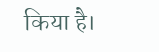किया है।